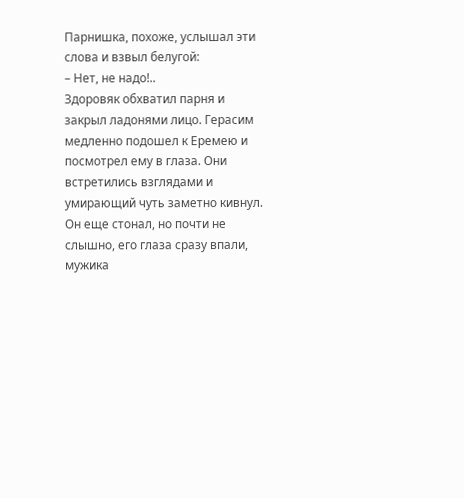Парнишка, похоже, услышал эти слова и взвыл белугой:
– Нет, не надо!..
Здоровяк обхватил парня и закрыл ладонями лицо. Герасим медленно подошел к Еремею и посмотрел ему в глаза. Они встретились взглядами и умирающий чуть заметно кивнул. Он еще стонал, но почти не слышно, его глаза сразу впали, мужика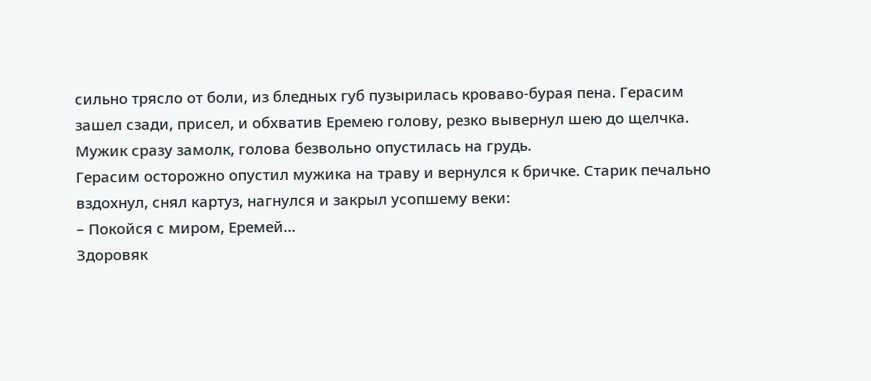сильно трясло от боли, из бледных губ пузырилась кроваво-бурая пена. Герасим зашел сзади, присел, и обхватив Еремею голову, резко вывернул шею до щелчка. Мужик сразу замолк, голова безвольно опустилась на грудь.
Герасим осторожно опустил мужика на траву и вернулся к бричке. Старик печально вздохнул, снял картуз, нагнулся и закрыл усопшему веки:
– Покойся с миром, Еремей…
Здоровяк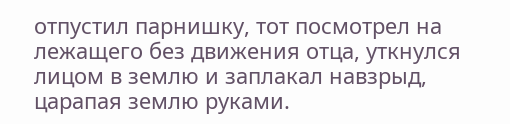отпустил парнишку, тот посмотрел на лежащего без движения отца, уткнулся лицом в землю и заплакал навзрыд, царапая землю руками.